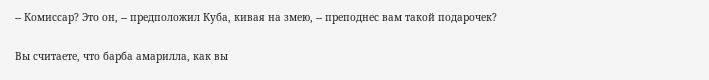-- Комиссар? Это он, -- предположил Куба, кивая на змею, -- преподнес вам такой подарочек?

Вы считаете, что барба амарилла, как вы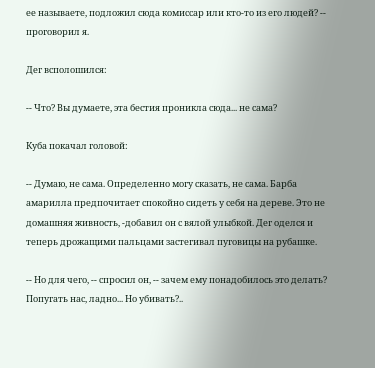ее называете, подложил сюда комиссар или кто-то из его людей? -- проговорил я.

Дег всполошился:

-- Что? Вы думаете, эта бестия проникла сюда... не сама?

Куба покачал головой:

-- Думаю, не сама. Определенно могу сказать, не сама. Барба амарилла предпочитает спокойно сидеть у себя на дереве. Это не домашняя живность, -добавил он с вялой улыбкой. Дег оделся и теперь дрожащими пальцами застегивал пуговицы на рубашке.

-- Но для чего, -- спросил он, -- зачем ему понадобилось это делать? Попугать нас, ладно... Но убивать?..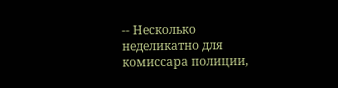-- Несколько неделикатно для комиссара полиции,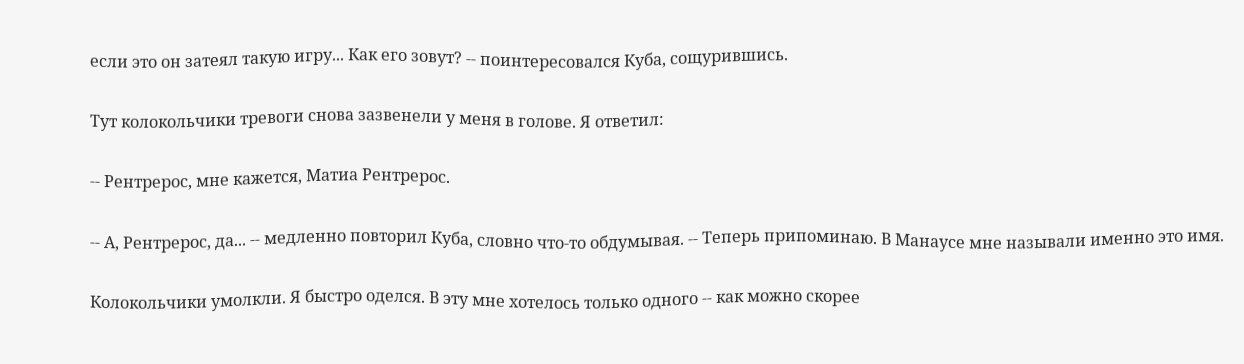если это он затеял такую игру... Как его зовут? -- поинтересовался Куба, сощурившись.

Тут колокольчики тревоги снова зазвенели у меня в голове. Я ответил:

-- Рентрерос, мне кажется, Матиа Рентрерос.

-- А, Рентрерос, да... -- медленно повторил Куба, словно что-то обдумывая. -- Теперь припоминаю. В Манаусе мне называли именно это имя.

Колокольчики умолкли. Я быстро оделся. В эту мне хотелось только одного -- как можно скорее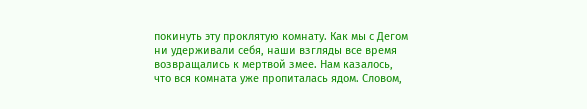покинуть эту проклятую комнату. Как мы с Дегом ни удерживали себя, наши взгляды все время возвращались к мертвой змее. Нам казалось, что вся комната уже пропиталась ядом. Словом,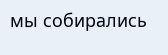мы собирались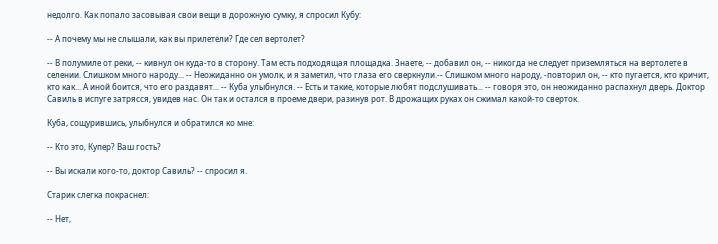недолго. Как попало засовывая свои вещи в дорожную сумку, я спросил Кубу:

-- А почему мы не слышали, как вы прилетели? Где сел вертолет?

-- В полумиле от реки, -- кивнул он куда-то в сторону. Там есть подходящая площадка. Знаете, -- добавил он, -- никогда не следует приземляться на вертолете в селении. Слишком много народу... -- Неожиданно он умолк, и я заметил, что глаза его сверкнули.-- Слишком много народу, -повторил он, -- кто пугается, кто кричит, кто как... А иной боится, что его раздавят... -- Куба улыбнулся. -- Есть и такие, которые любят подслушивать... -- говоря это, он неожиданно распахнул дверь. Доктор Савиль в испуге затрясся, увидев нас. Он так и остался в проеме двери, разинув рот. В дрожащих руках он сжимал какой-то сверток.

Куба, сощурившись, улыбнулся и обратился ко мне:

-- Кто это, Купер? Ваш гость?

-- Вы искали кого-то, доктор Савиль? -- спросил я.

Старик слегка покраснел:

-- Нет,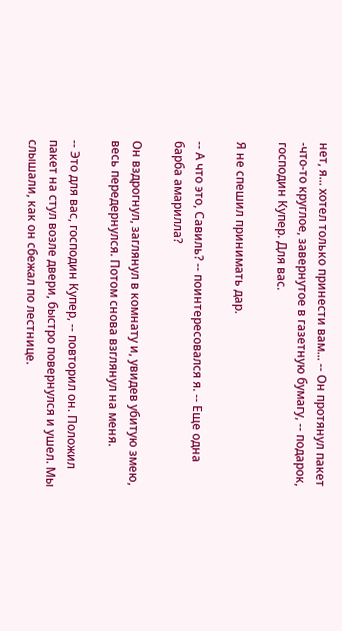нет, я... хотел только принести вам... -- Он протянул пакет -что-то круглое, завернутое в газетную бумагу, -- подарок, господин Купер. Для вас.

Я не спешил принимать дар.

-- А что это, Савиль? -- поинтересовался я. -- Еще одна барба амарилла?

Он вздрогнул, заглянул в комнату и, увидев убитую змею, весь передернулся. Потом снова взглянул на меня.

-- Это для вас, господин Купер, -- повторил он. Положил пакет на стул возле двери, быстро повернулся и ушел. Мы слышали, как он сбежал по лестнице.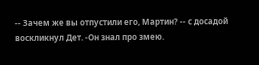-- Зачем же вы отпустили его, Мартин? -- с досадой воскликнул Дет. -Он знал про змею.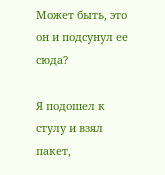Может быть, это он и подсунул ее сюда?

Я подошел к стулу и взял пакет,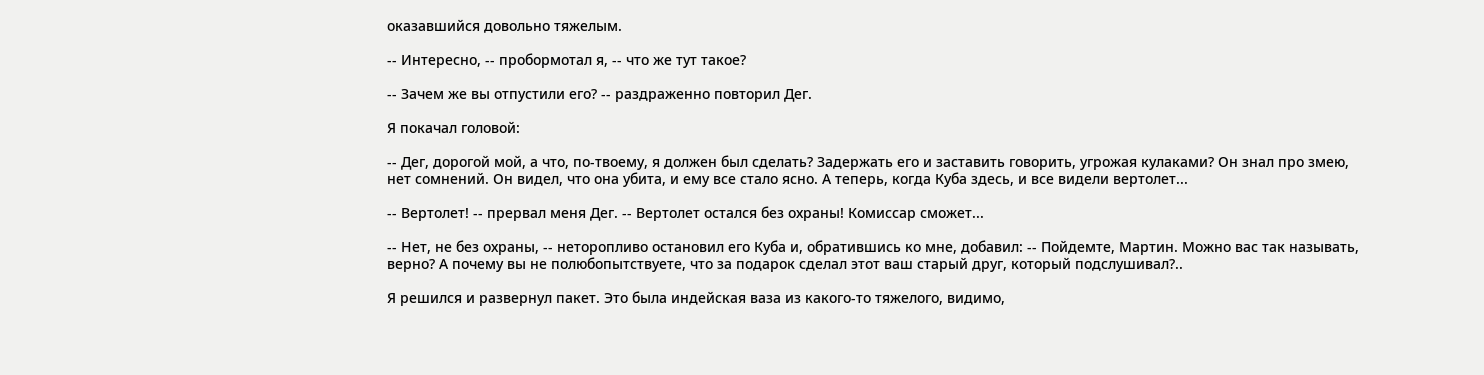оказавшийся довольно тяжелым.

-- Интересно, -- пробормотал я, -- что же тут такое?

-- Зачем же вы отпустили его? -- раздраженно повторил Дег.

Я покачал головой:

-- Дег, дорогой мой, а что, по-твоему, я должен был сделать? Задержать его и заставить говорить, угрожая кулаками? Он знал про змею, нет сомнений. Он видел, что она убита, и ему все стало ясно. А теперь, когда Куба здесь, и все видели вертолет...

-- Вертолет! -- прервал меня Дег. -- Вертолет остался без охраны! Комиссар сможет...

-- Нет, не без охраны, -- неторопливо остановил его Куба и, обратившись ко мне, добавил: -- Пойдемте, Мартин. Можно вас так называть, верно? А почему вы не полюбопытствуете, что за подарок сделал этот ваш старый друг, который подслушивал?..

Я решился и развернул пакет. Это была индейская ваза из какого-то тяжелого, видимо,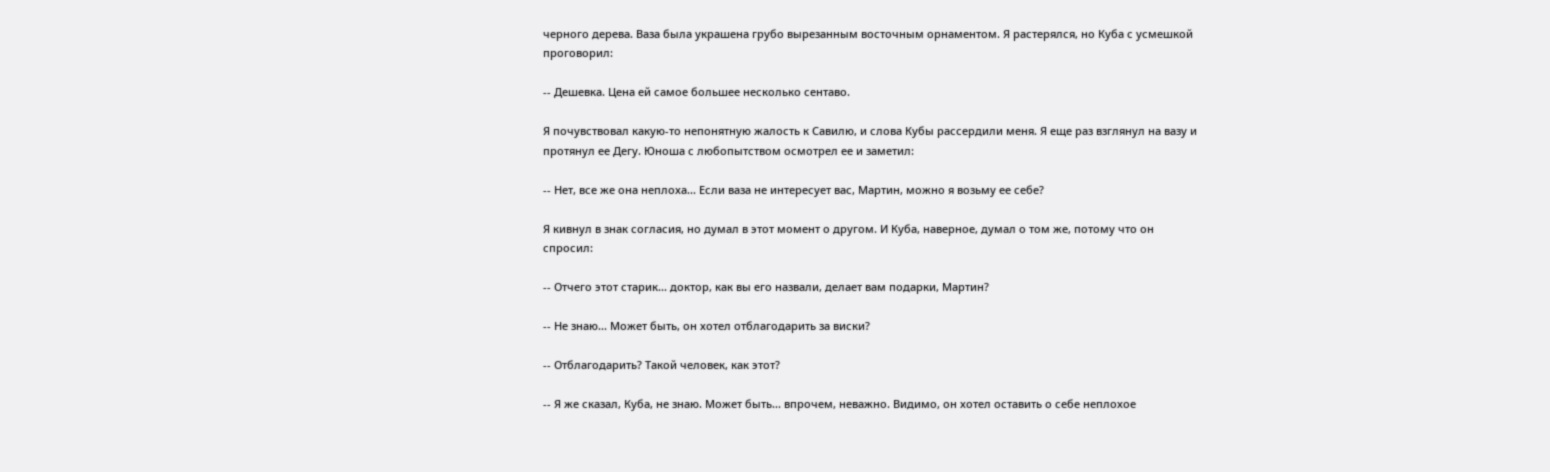черного дерева. Ваза была украшена грубо вырезанным восточным орнаментом. Я растерялся, но Куба с усмешкой проговорил:

-- Дешевка. Цена ей самое большее несколько сентаво.

Я почувствовал какую-то непонятную жалость к Савилю, и слова Кубы рассердили меня. Я еще раз взглянул на вазу и протянул ее Дегу. Юноша с любопытством осмотрел ее и заметил:

-- Нет, все же она неплоха... Если ваза не интересует вас, Мартин, можно я возьму ее себе?

Я кивнул в знак согласия, но думал в этот момент о другом. И Куба, наверное, думал о том же, потому что он спросил:

-- Отчего этот старик... доктор, как вы его назвали, делает вам подарки, Мартин?

-- Не знаю... Может быть, он хотел отблагодарить за виски?

-- Отблагодарить? Такой человек, как этот?

-- Я же сказал, Куба, не знаю. Может быть... впрочем, неважно. Видимо, он хотел оставить о себе неплохое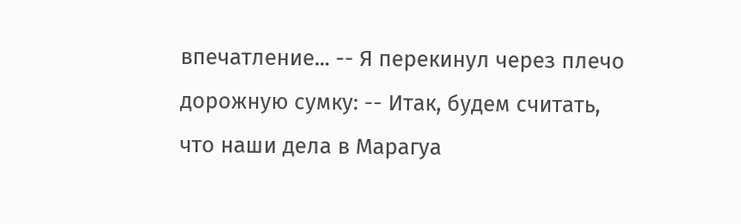впечатление... -- Я перекинул через плечо дорожную сумку: -- Итак, будем считать, что наши дела в Марагуа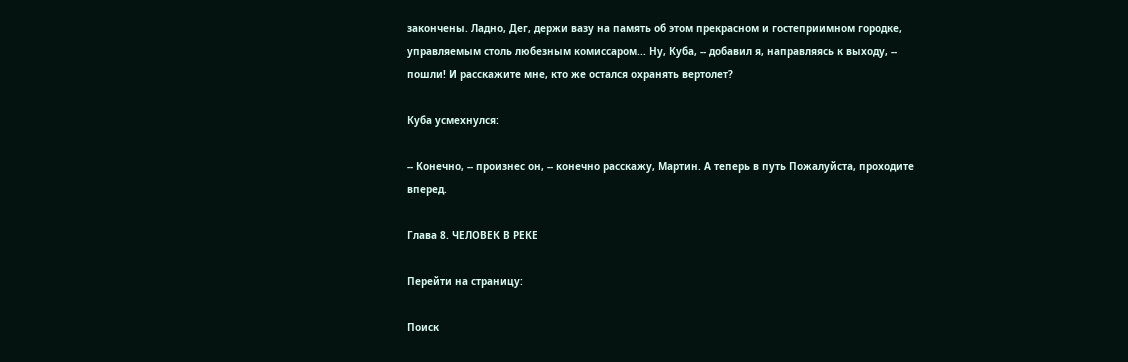закончены. Ладно, Дег, держи вазу на память об этом прекрасном и гостеприимном городке, управляемым столь любезным комиссаром... Ну, Куба, -- добавил я, направляясь к выходу, -- пошли! И расскажите мне, кто же остался охранять вертолет?

Куба усмехнулся:

-- Конечно, -- произнес он, -- конечно расскажу, Мартин. А теперь в путь Пожалуйста, проходите вперед.

Глава 8. ЧЕЛОВЕК В РЕКЕ

Перейти на страницу:

Поиск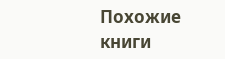Похожие книги